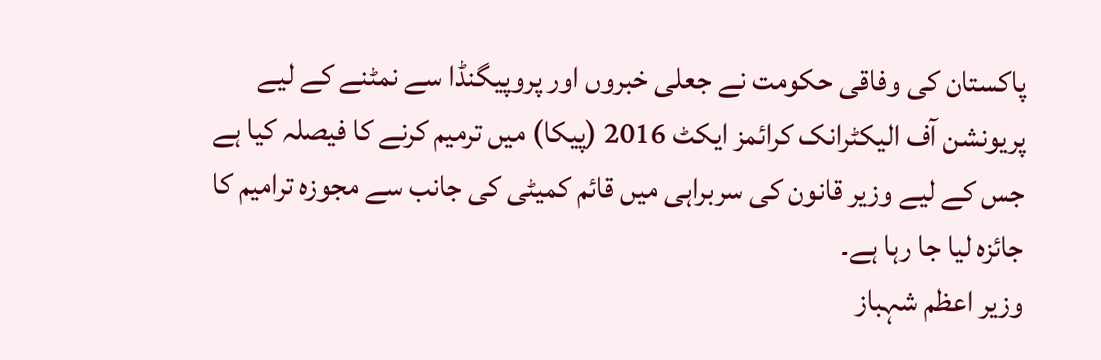پاکستان کی وفاقی حکومت نے جعلی خبروں اور پروپیگنڈا سے نمٹنے کے لیے پریونشن آف الیکٹرانک کرائمز ایکٹ 2016 (پیکا) میں ترمیم کرنے کا فیصلہ کیا ہے جس کے لیے وزیر قانون کی سربراہی میں قائم کمیٹی کی جانب سے مجوزہ ترامیم کا جائزہ لیا جا رہا ہے۔
وزیر اعظم شہباز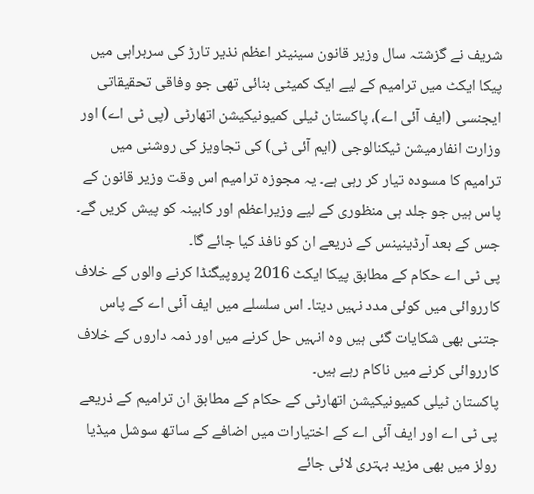شریف نے گزشتہ سال وزیر قانون سینیٹر اعظم نذیر تارڑ کی سربراہی میں پیکا ایکٹ میں ترامیم کے لیے ایک کمیٹی بنائی تھی جو وفاقی تحقیقاتی ایجنسی (ایف آئی اے)، پاکستان ٹیلی کمیونیکیشن اتھارٹی (پی ٹی اے) اور وزارت انفارمیشن ٹیکنالوجی (ایم آئی ٹی) کی تجاویز کی روشنی میں ترامیم کا مسودہ تیار کر رہی ہے۔ یہ مجوزہ ترامیم اس وقت وزیر قانون کے پاس ہیں جو جلد ہی منظوری کے لیے وزیراعظم اور کابینہ کو پیش کریں گے۔ جس کے بعد آرڈینینس کے ذریعے ان کو نافذ کیا جائے گا۔
پی ٹی اے حکام کے مطابق پیکا ایکٹ 2016 پروپیگنڈا کرنے والوں کے خلاف کارروائی میں کوئی مدد نہیں دیتا۔ اس سلسلے میں ایف آئی اے کے پاس جتنی بھی شکایات گئی ہیں وہ انہیں حل کرنے میں اور ذمہ داروں کے خلاف کارروائی کرنے میں ناکام رہے ہیں۔
پاکستان ٹیلی کمیونیکیشن اتھارٹی کے حکام کے مطابق ان ترامیم کے ذریعے پی ٹی اے اور ایف آئی اے کے اختیارات میں اضافے کے ساتھ سوشل میڈیا رولز میں بھی مزید بہتری لائی جائے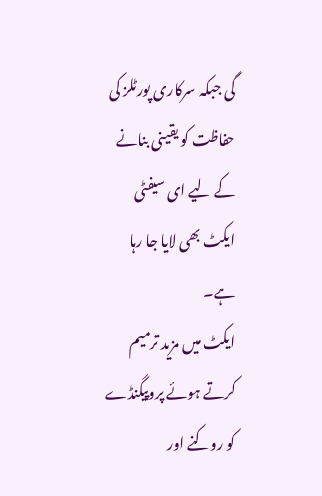گی جبکہ سرکاری پورٹلز کی حفاظت کو یقینی بنانے کے لیے ای سیفٹی ایکٹ بھی لایا جا رہا ہے۔
ایکٹ میں مزید ترمیم کرتے ہوئے پروپیگنڈے کو روکنے اور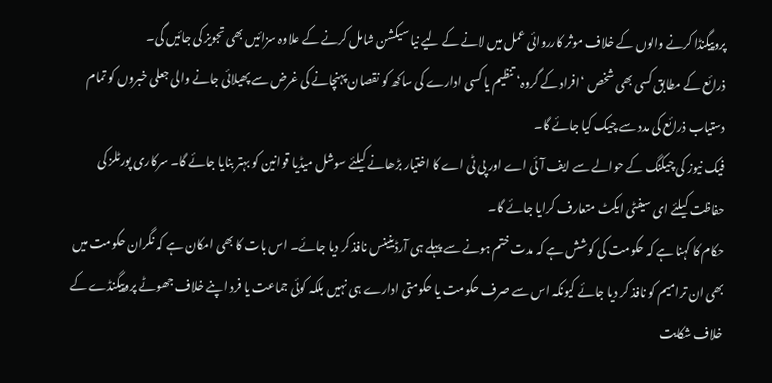پروپیگنڈا کرنے والوں کے خلاف موثر کارروائی عمل میں لانے کے لیے نیا سیکشن شامل کرنے کے علاوہ سزائیں بھی تجویز کی جائیں گی۔
ذرائع کے مطابق کسی بھی شخص ‘افراد کے گروہ‘ تنظیم یا کسی ادارے کی ساکھ کو نقصان پہنچانے کی غرض سے پھیلائی جانے والی جعلی خبروں کو تمام دستیاب ذرائع کی مدد سے چیک کیا جائے گا۔
فیک نیوز کی چیکنگ کے حوالے سے ایف آئی اے اور پی ٹی اے کا اختیار بڑھانے کیلئے سوشل میڈیا قوانین کو بہتر بنایا جائے گا۔ سرکاری پورٹلز کی حفاظت کیلئے ای سیفٹی ایکٹ متعارف کرایا جائے گا۔
حکام کا کہنا ہے کہ حکومت کی کوشش ہے کہ مدت ختم ہونے سے پہلے ہی آرڈینینس نافذ کر دیا جائے۔ اس بات کا بھی امکان ہے کہ نگران حکومت میں بھی ان ترامیم کو نافذ کر دیا جائے کیونکہ اس سے صرف حکومت یا حکومتی ادارے ہی نہیں بلکہ کوئی جماعت یا فرد اپنے خلاف جھوٹے پروپیگنڈے کے خلاف شکایت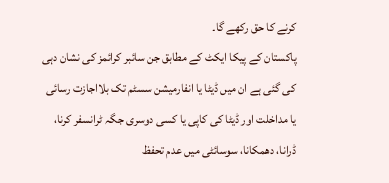کرنے کا حق رکھے گا۔
پاکستان کے پیکا ایکٹ کے مطابق جن سائبر کرائمز کی نشان دہی کی گئی ہے ان میں ڈیٹا یا انفارمیشن سسٹم تک بلااجازت رسائی یا مداخلت اور ڈیٹا کی کاپی یا کسی دوسری جگہ ٹرانسفر کرنا، ڈرانا، دھمکانا، سوسائٹی میں عدم تحفظ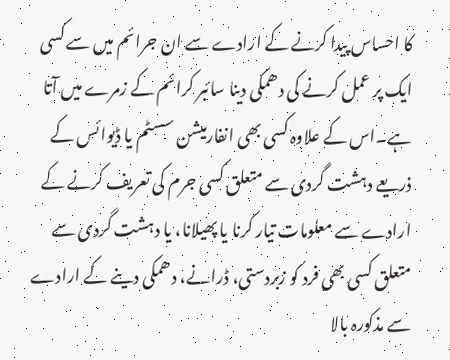کا احساس پیدا کرنے کے ارادے سے ان جرائم میں سے کسی ایک پر عمل کرنے کی دھمکی دینا سائبر کرائم کے زمرے میں آتا ہے۔اس کے علاوہ کسی بھی انفارمیشن سسٹم یا ڈیوائس کے ذریعے دہشت گردی سے متعلق کسی جرم کی تعریف کرنے کے ارادے سے معلومات تیار کرنا یا پھیلانا، یا دہشت گردی سے متعلق کسی بھی فرد کو زبردستی، ڈرانے، دھمکی دینے کے ارادے سے مذکورہ بالا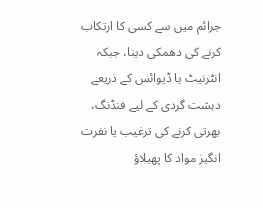جرائم میں سے کسی کا ارتکاب کرنے کی دھمکی دینا، جبکہ انٹرنیٹ یا ڈیوائس کے ذریعے دہشت گردی کے لیے فنڈنگ، بھرتی کرنے کی ترغیب یا نفرت انگیز مواد کا پھیلاؤ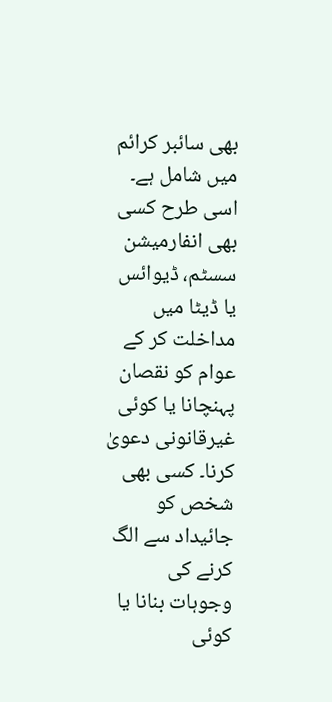بھی سائبر کرائم میں شامل ہے۔
اسی طرح کسی بھی انفارمیشن سسٹم، ڈیوائس یا ڈیٹا میں مداخلت کر کے عوام کو نقصان پہنچانا یا کوئی غیرقانونی دعویٰ کرنا۔ کسی بھی شخص کو جائیداد سے الگ کرنے کی وجوہات بنانا یا کوئی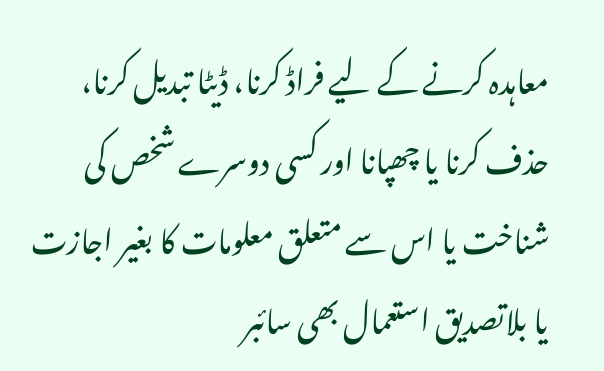معاہدہ کرنے کے لیے فراڈ کرنا، ڈیٹا تبدیل کرنا، حذف کرنا یا چھپانا اور کسی دوسرے شخص کی شناخت یا اس سے متعلق معلومات کا بغیر اجازت یا بلاتصدیق استعمال بھی سائبر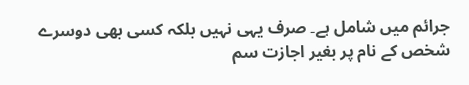جرائم میں شامل ہے۔ صرف یہی نہیں بلکہ کسی بھی دوسرے شخص کے نام پر بغیر اجازت سم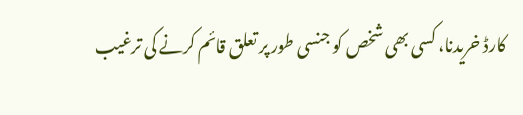کارڈ خریدنا، کسی بھی شخص کو جنسی طور پر تعلق قائم کرنے کی ترغیب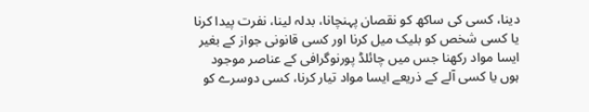دینا، کسی کی ساکھ کو نقصان پہنچانا، بدلہ لینا، نفرت پیدا کرنا یا کسی شخص کو بلیک میل کرنا اور کسی قانونی جواز کے بغیر ایسا مواد رکھنا جس میں چائلڈ پورنوگرافی کے عناصر موجود ہوں یا کسی آلے کے ذریعے ایسا مواد تیار کرنا، کسی دوسرے کو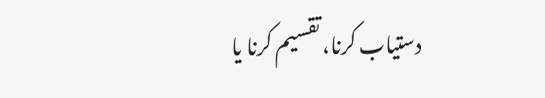دستیاب کرنا، تقسیم کرنا یا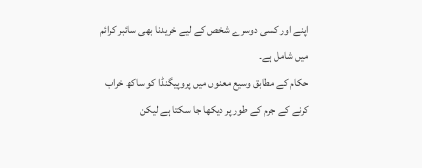اپنے اور کسی دوسرے شخص کے لیے خریدنا بھی سائبر کرائم میں شامل ہے۔
حکام کے مطابق وسیع معنوں میں پروپیگنڈا کو ساکھ خراب کرنے کے جرم کے طور پر دیکھا جا سکتا ہے لیکن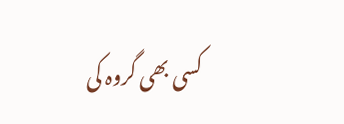کسی بھی گروہ کی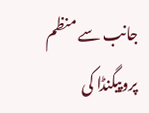جانب سے منظم پروپیگنڈا کی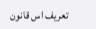تعریف اس قانون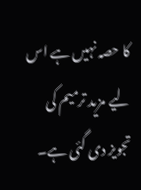کا حصہ نہیں ہے اس لیے مزید ترمیم کی تجویز دی گئی ہے۔